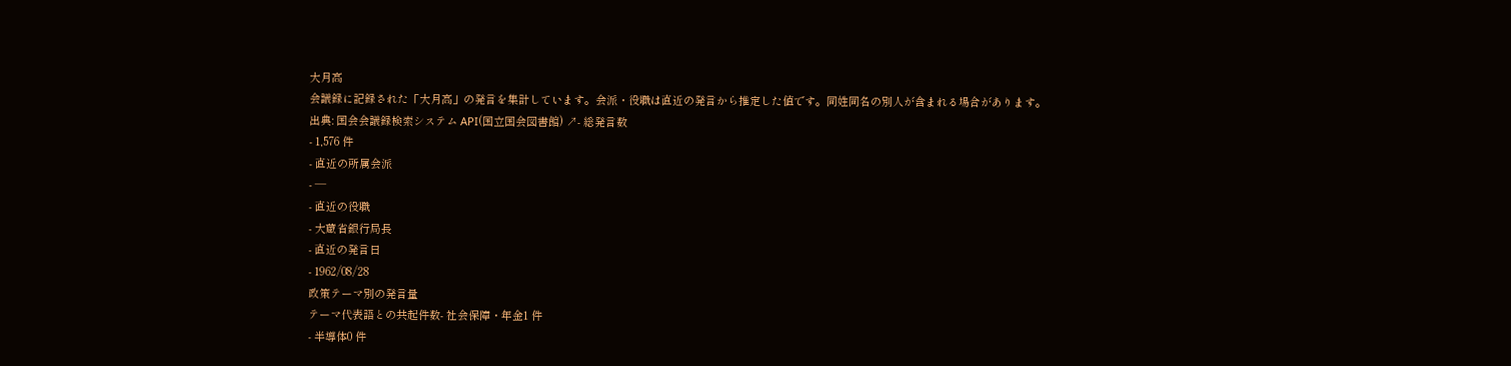大月高
会議録に記録された「大月高」の発言を集計しています。会派・役職は直近の発言から推定した値です。同姓同名の別人が含まれる場合があります。
出典: 国会会議録検索システム API(国立国会図書館) ↗- 総発言数
- 1,576 件
- 直近の所属会派
- —
- 直近の役職
- 大蔵省銀行局長
- 直近の発言日
- 1962/08/28
政策テーマ別の発言量
テーマ代表語との共起件数- 社会保障・年金1 件
- 半導体0 件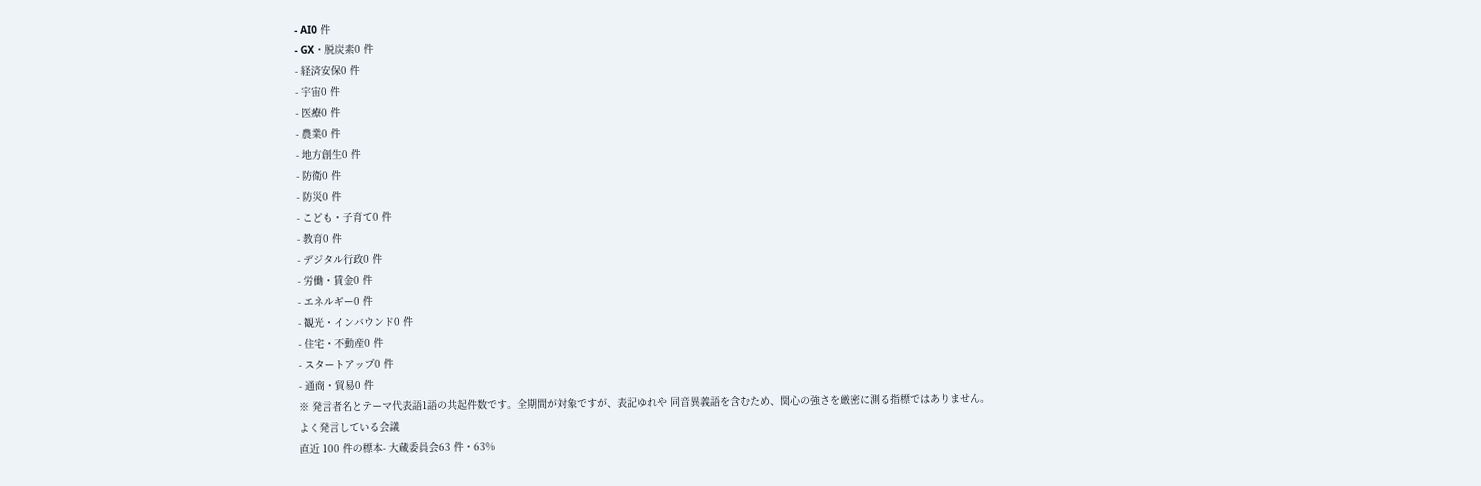- AI0 件
- GX・脱炭素0 件
- 経済安保0 件
- 宇宙0 件
- 医療0 件
- 農業0 件
- 地方創生0 件
- 防衛0 件
- 防災0 件
- こども・子育て0 件
- 教育0 件
- デジタル行政0 件
- 労働・賃金0 件
- エネルギー0 件
- 観光・インバウンド0 件
- 住宅・不動産0 件
- スタートアップ0 件
- 通商・貿易0 件
※ 発言者名とテーマ代表語1語の共起件数です。全期間が対象ですが、表記ゆれや 同音異義語を含むため、関心の強さを厳密に測る指標ではありません。
よく発言している会議
直近 100 件の標本- 大蔵委員会63 件・63%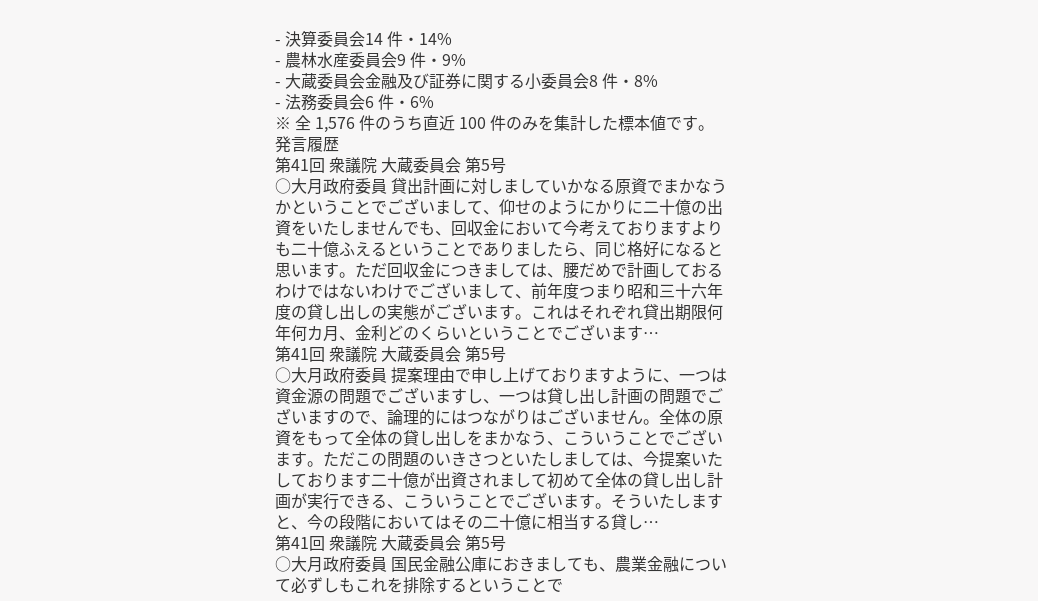- 決算委員会14 件・14%
- 農林水産委員会9 件・9%
- 大蔵委員会金融及び証券に関する小委員会8 件・8%
- 法務委員会6 件・6%
※ 全 1,576 件のうち直近 100 件のみを集計した標本値です。
発言履歴
第41回 衆議院 大蔵委員会 第5号
○大月政府委員 貸出計画に対しましていかなる原資でまかなうかということでございまして、仰せのようにかりに二十億の出資をいたしませんでも、回収金において今考えておりますよりも二十億ふえるということでありましたら、同じ格好になると思います。ただ回収金につきましては、腰だめで計画しておるわけではないわけでございまして、前年度つまり昭和三十六年度の貸し出しの実態がございます。これはそれぞれ貸出期限何年何カ月、金利どのくらいということでございます…
第41回 衆議院 大蔵委員会 第5号
○大月政府委員 提案理由で申し上げておりますように、一つは資金源の問題でございますし、一つは貸し出し計画の問題でございますので、論理的にはつながりはございません。全体の原資をもって全体の貸し出しをまかなう、こういうことでございます。ただこの問題のいきさつといたしましては、今提案いたしております二十億が出資されまして初めて全体の貸し出し計画が実行できる、こういうことでございます。そういたしますと、今の段階においてはその二十億に相当する貸し…
第41回 衆議院 大蔵委員会 第5号
○大月政府委員 国民金融公庫におきましても、農業金融について必ずしもこれを排除するということで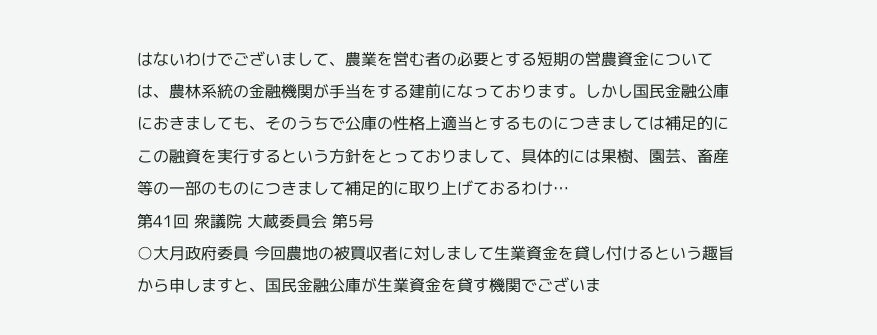はないわけでございまして、農業を営む者の必要とする短期の営農資金については、農林系統の金融機関が手当をする建前になっております。しかし国民金融公庫におきましても、そのうちで公庫の性格上適当とするものにつきましては補足的にこの融資を実行するという方針をとっておりまして、具体的には果樹、園芸、畜産等の一部のものにつきまして補足的に取り上げておるわけ…
第41回 衆議院 大蔵委員会 第5号
○大月政府委員 今回農地の被買収者に対しまして生業資金を貸し付けるという趣旨から申しますと、国民金融公庫が生業資金を貸す機関でございま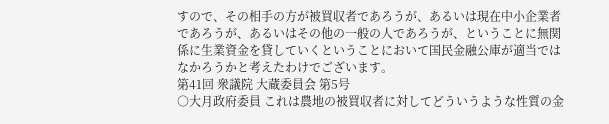すので、その相手の方が被買収者であろうが、あるいは現在中小企業者であろうが、あるいはその他の一般の人であろうが、ということに無関係に生業資金を貸していくということにおいて国民金融公庫が適当ではなかろうかと考えたわけでございます。
第41回 衆議院 大蔵委員会 第5号
○大月政府委員 これは農地の被買収者に対してどういうような性質の金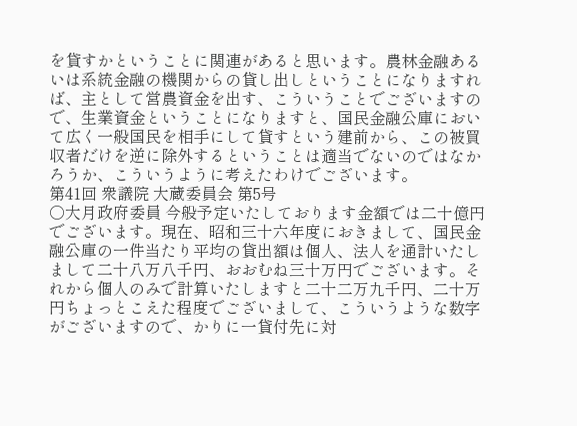を貸すかということに関連があると思います。農林金融あるいは系統金融の機関からの貸し出しということになりますれば、主として営農資金を出す、こういうことでございますので、生業資金ということになりますと、国民金融公庫において広く一般国民を相手にして貸すという建前から、この被買収者だけを逆に除外するということは適当でないのではなかろうか、こういうように考えたわけでございます。
第41回 衆議院 大蔵委員会 第5号
○大月政府委員 今般予定いたしております金額では二十億円でございます。現在、昭和三十六年度におきまして、国民金融公庫の一件当たり平均の貸出額は個人、法人を通計いたしまして二十八万八千円、おおむね三十万円でございます。それから個人のみで計算いたしますと二十二万九千円、二十万円ちょっとこえた程度でございまして、こういうような数字がございますので、かりに一貸付先に対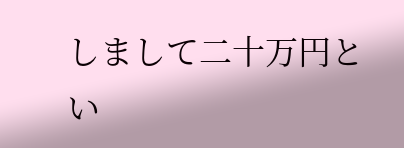しまして二十万円とい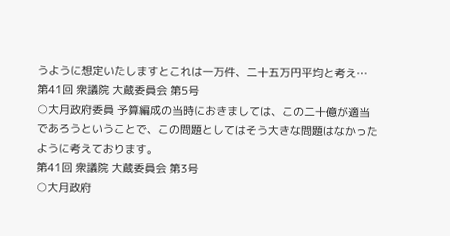うように想定いたしますとこれは一万件、二十五万円平均と考え…
第41回 衆議院 大蔵委員会 第5号
○大月政府委員 予算編成の当時におきましては、この二十億が適当であろうということで、この問題としてはそう大きな問題はなかったように考えております。
第41回 衆議院 大蔵委員会 第3号
○大月政府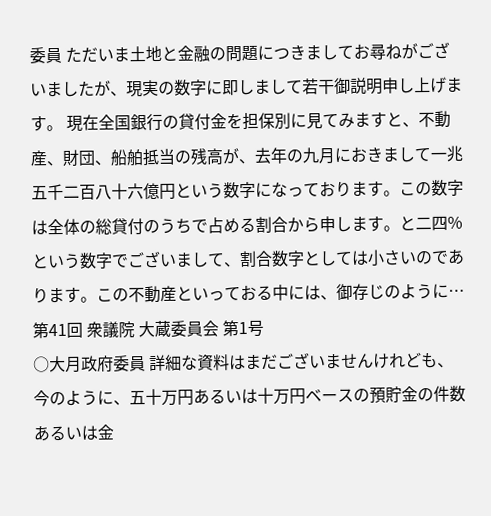委員 ただいま土地と金融の問題につきましてお尋ねがございましたが、現実の数字に即しまして若干御説明申し上げます。 現在全国銀行の貸付金を担保別に見てみますと、不動産、財団、船舶抵当の残高が、去年の九月におきまして一兆五千二百八十六億円という数字になっております。この数字は全体の総貸付のうちで占める割合から申します。と二四%という数字でございまして、割合数字としては小さいのであります。この不動産といっておる中には、御存じのように…
第41回 衆議院 大蔵委員会 第1号
○大月政府委員 詳細な資料はまだございませんけれども、今のように、五十万円あるいは十万円ベースの預貯金の件数あるいは金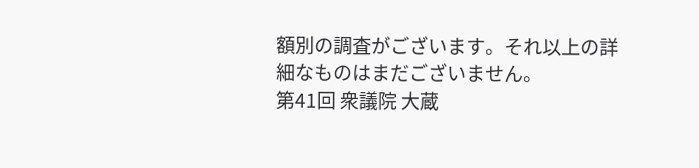額別の調査がございます。それ以上の詳細なものはまだございません。
第41回 衆議院 大蔵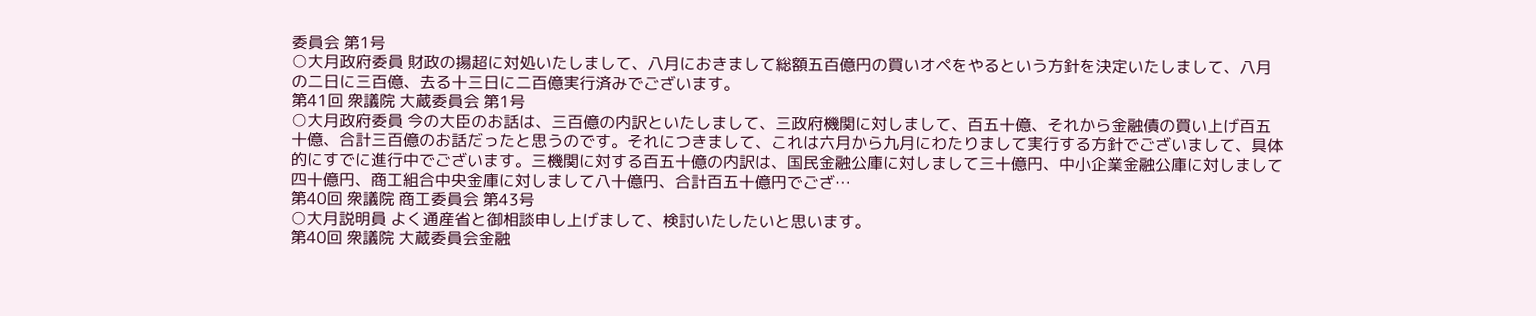委員会 第1号
○大月政府委員 財政の揚超に対処いたしまして、八月におきまして総額五百億円の買いオペをやるという方針を決定いたしまして、八月の二日に三百億、去る十三日に二百億実行済みでございます。
第41回 衆議院 大蔵委員会 第1号
○大月政府委員 今の大臣のお話は、三百億の内訳といたしまして、三政府機関に対しまして、百五十億、それから金融債の買い上げ百五十億、合計三百億のお話だったと思うのです。それにつきまして、これは六月から九月にわたりまして実行する方針でございまして、具体的にすでに進行中でございます。三機関に対する百五十億の内訳は、国民金融公庫に対しまして三十億円、中小企業金融公庫に対しまして四十億円、商工組合中央金庫に対しまして八十億円、合計百五十億円でござ…
第40回 衆議院 商工委員会 第43号
○大月説明員 よく通産省と御相談申し上げまして、検討いたしたいと思います。
第40回 衆議院 大蔵委員会金融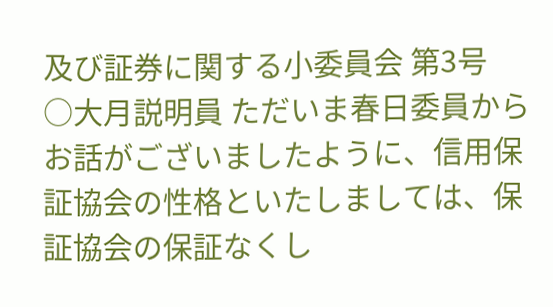及び証券に関する小委員会 第3号
○大月説明員 ただいま春日委員からお話がございましたように、信用保証協会の性格といたしましては、保証協会の保証なくし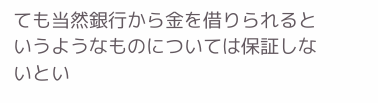ても当然銀行から金を借りられるというようなものについては保証しないとい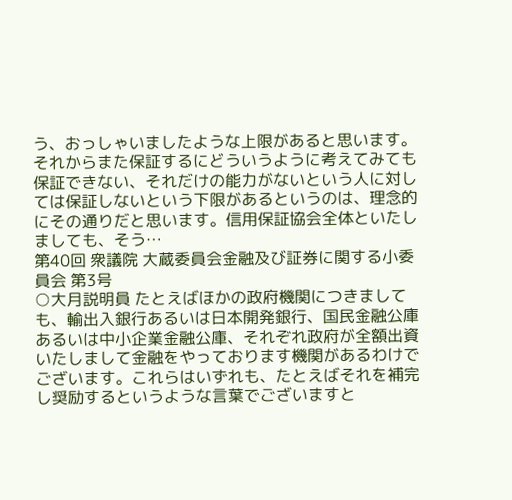う、おっしゃいましたような上限があると思います。それからまた保証するにどういうように考えてみても保証できない、それだけの能力がないという人に対しては保証しないという下限があるというのは、理念的にその通りだと思います。信用保証協会全体といたしましても、そう…
第40回 衆議院 大蔵委員会金融及び証券に関する小委員会 第3号
○大月説明員 たとえばほかの政府機関につきましても、輸出入銀行あるいは日本開発銀行、国民金融公庫あるいは中小企業金融公庫、それぞれ政府が全額出資いたしまして金融をやっております機関があるわけでございます。これらはいずれも、たとえばそれを補完し奨励するというような言葉でございますと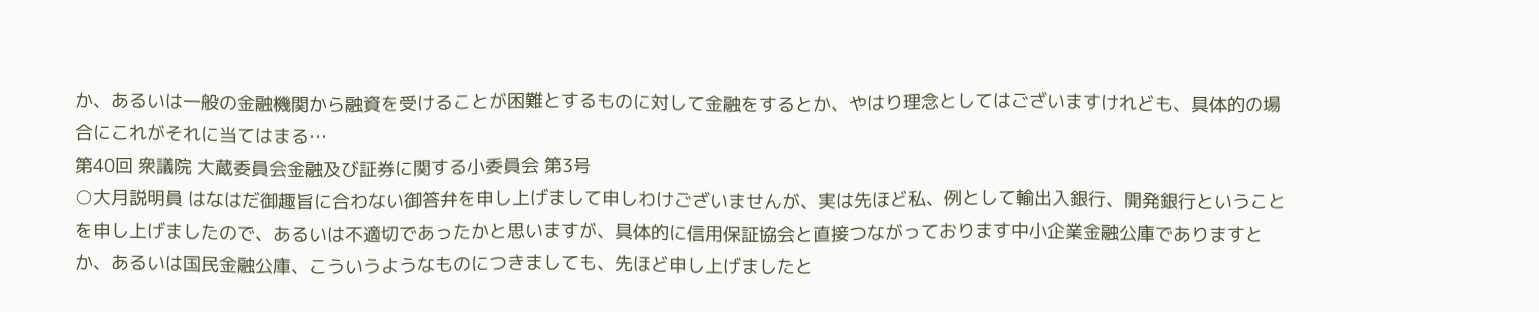か、あるいは一般の金融機関から融資を受けることが困難とするものに対して金融をするとか、やはり理念としてはございますけれども、具体的の場合にこれがそれに当てはまる…
第40回 衆議院 大蔵委員会金融及び証券に関する小委員会 第3号
○大月説明員 はなはだ御趣旨に合わない御答弁を申し上げまして申しわけございませんが、実は先ほど私、例として輸出入銀行、開発銀行ということを申し上げましたので、あるいは不適切であったかと思いますが、具体的に信用保証協会と直接つながっております中小企業金融公庫でありますとか、あるいは国民金融公庫、こういうようなものにつきましても、先ほど申し上げましたと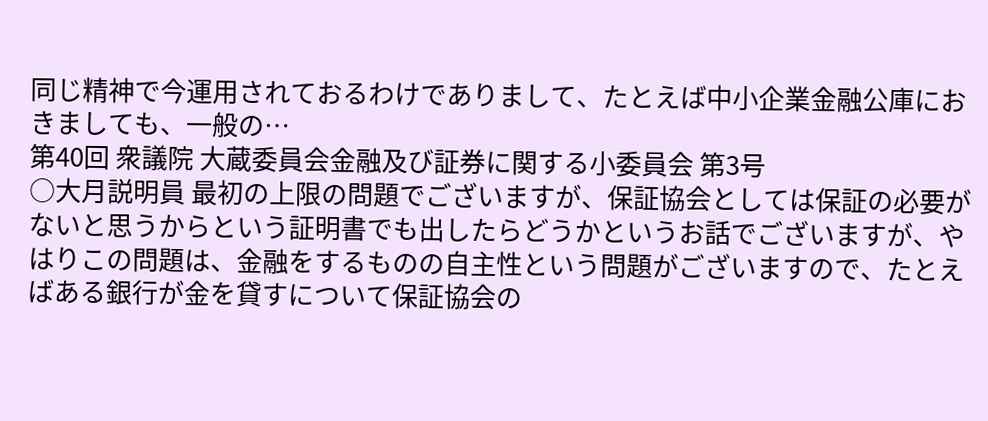同じ精神で今運用されておるわけでありまして、たとえば中小企業金融公庫におきましても、一般の…
第40回 衆議院 大蔵委員会金融及び証券に関する小委員会 第3号
○大月説明員 最初の上限の問題でございますが、保証協会としては保証の必要がないと思うからという証明書でも出したらどうかというお話でございますが、やはりこの問題は、金融をするものの自主性という問題がございますので、たとえばある銀行が金を貸すについて保証協会の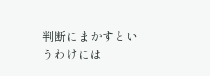判断にまかすというわけには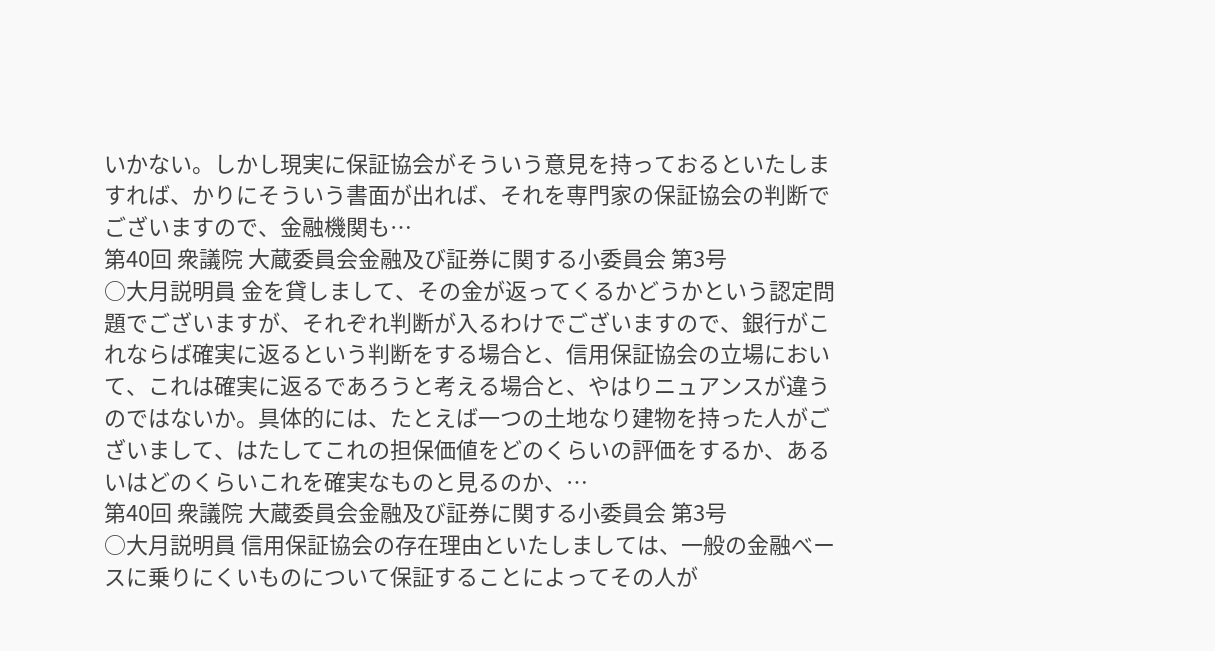いかない。しかし現実に保証協会がそういう意見を持っておるといたしますれば、かりにそういう書面が出れば、それを専門家の保証協会の判断でございますので、金融機関も…
第40回 衆議院 大蔵委員会金融及び証券に関する小委員会 第3号
○大月説明員 金を貸しまして、その金が返ってくるかどうかという認定問題でございますが、それぞれ判断が入るわけでございますので、銀行がこれならば確実に返るという判断をする場合と、信用保証協会の立場において、これは確実に返るであろうと考える場合と、やはりニュアンスが違うのではないか。具体的には、たとえば一つの土地なり建物を持った人がございまして、はたしてこれの担保価値をどのくらいの評価をするか、あるいはどのくらいこれを確実なものと見るのか、…
第40回 衆議院 大蔵委員会金融及び証券に関する小委員会 第3号
○大月説明員 信用保証協会の存在理由といたしましては、一般の金融べースに乗りにくいものについて保証することによってその人が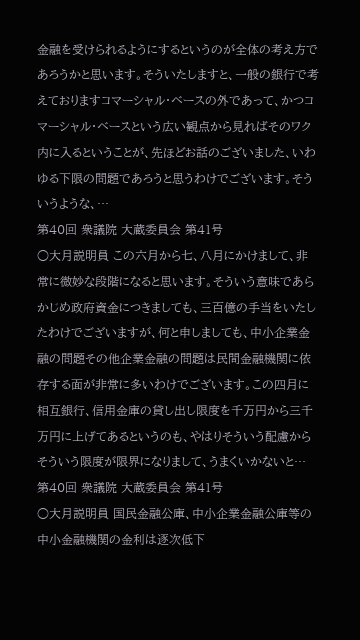金融を受けられるようにするというのが全体の考え方であろうかと思います。そういたしますと、一般の銀行で考えておりますコマーシャル・ベースの外であって、かつコマーシャル・ベースという広い観点から見ればそのワク内に入るということが、先ほどお話のございました、いわゆる下限の問題であろうと思うわけでございます。そういうような、…
第40回 衆議院 大蔵委員会 第41号
○大月説明員 この六月から七、八月にかけまして、非常に微妙な段階になると思います。そういう意味であらかじめ政府資金につきましても、三百億の手当をいたしたわけでございますが、何と申しましても、中小企業金融の問題その他企業金融の問題は民間金融機関に依存する面が非常に多いわけでございます。この四月に相互銀行、信用金庫の貸し出し限度を千万円から三千万円に上げてあるというのも、やはりそういう配慮からそういう限度が限界になりまして、うまくいかないと…
第40回 衆議院 大蔵委員会 第41号
○大月説明員 国民金融公庫、中小企業金融公庫等の中小金融機関の金利は逐次低下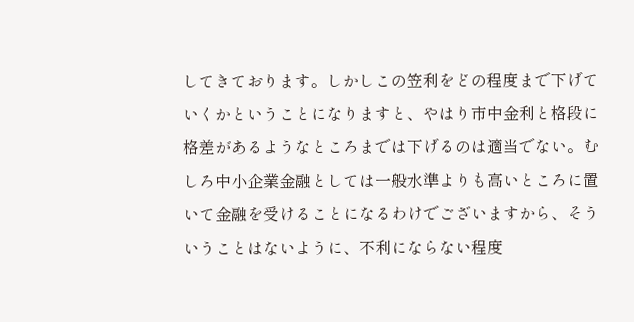してきております。しかしこの笠利をどの程度まで下げていくかということになりますと、やはり市中金利と格段に格差があるようなところまでは下げるのは適当でない。むしろ中小企業金融としては一般水準よりも高いところに置いて金融を受けることになるわけでございますから、そういうことはないように、不利にならない程度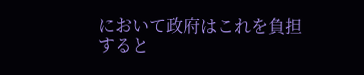において政府はこれを負担すると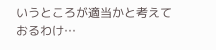いうところが適当かと考えておるわけ…